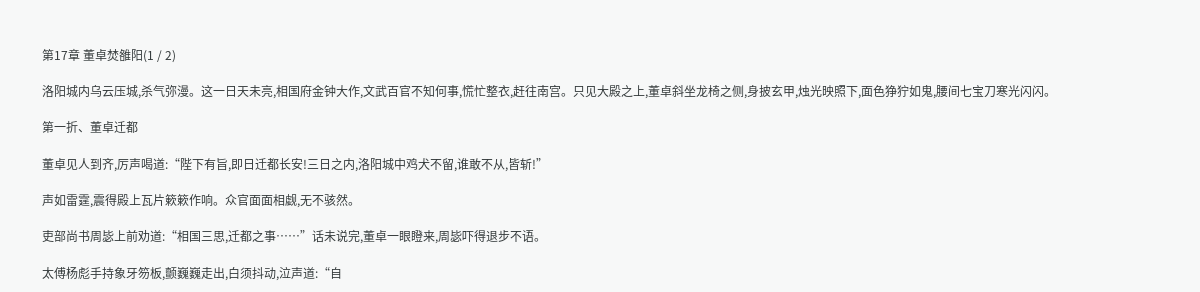第17章 董卓焚雒阳(1 / 2)

洛阳城内乌云压城,杀气弥漫。这一日天未亮,相国府金钟大作,文武百官不知何事,慌忙整衣,赶往南宫。只见大殿之上,董卓斜坐龙椅之侧,身披玄甲,烛光映照下,面色狰狞如鬼,腰间七宝刀寒光闪闪。

第一折、董卓迁都

董卓见人到齐,厉声喝道:“陛下有旨,即日迁都长安!三日之内,洛阳城中鸡犬不留,谁敢不从,皆斩!”

声如雷霆,震得殿上瓦片簌簌作响。众官面面相觑,无不骇然。

吏部尚书周毖上前劝道:“相国三思,迁都之事……”话未说完,董卓一眼瞪来,周毖吓得退步不语。

太傅杨彪手持象牙笏板,颤巍巍走出,白须抖动,泣声道:“自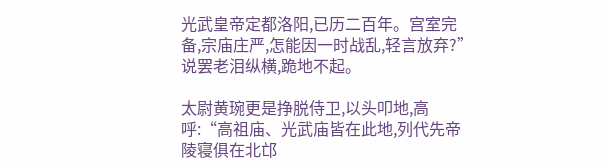光武皇帝定都洛阳,已历二百年。宫室完备,宗庙庄严,怎能因一时战乱,轻言放弃?”说罢老泪纵横,跪地不起。

太尉黄琬更是挣脱侍卫,以头叩地,高呼:“高祖庙、光武庙皆在此地,列代先帝陵寝俱在北邙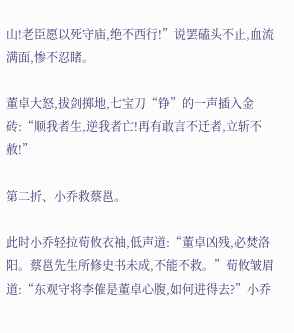山!老臣愿以死守庙,绝不西行!”说罢磕头不止,血流满面,惨不忍睹。

董卓大怒,拔剑掷地,七宝刀“铮”的一声插入金砖:“顺我者生,逆我者亡!再有敢言不迁者,立斩不赦!”

第二折、小乔救蔡邕。

此时小乔轻拉荀攸衣袖,低声道:“董卓凶残,必焚洛阳。蔡邕先生所修史书未成,不能不救。”荀攸皱眉道:“东观守将李傕是董卓心腹,如何进得去?”小乔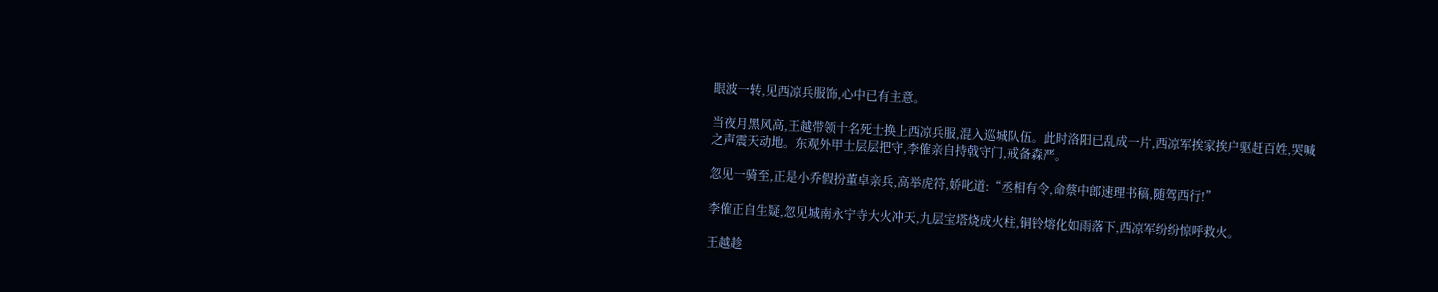眼波一转,见西凉兵服饰,心中已有主意。

当夜月黑风高,王越带领十名死士换上西凉兵服,混入巡城队伍。此时洛阳已乱成一片,西凉军挨家挨户驱赶百姓,哭喊之声震天动地。东观外甲士层层把守,李傕亲自持戟守门,戒备森严。

忽见一骑至,正是小乔假扮董卓亲兵,高举虎符,娇叱道:“丞相有令,命蔡中郎速理书稿,随驾西行!”

李傕正自生疑,忽见城南永宁寺大火冲天,九层宝塔烧成火柱,铜铃熔化如雨落下,西凉军纷纷惊呼救火。

王越趁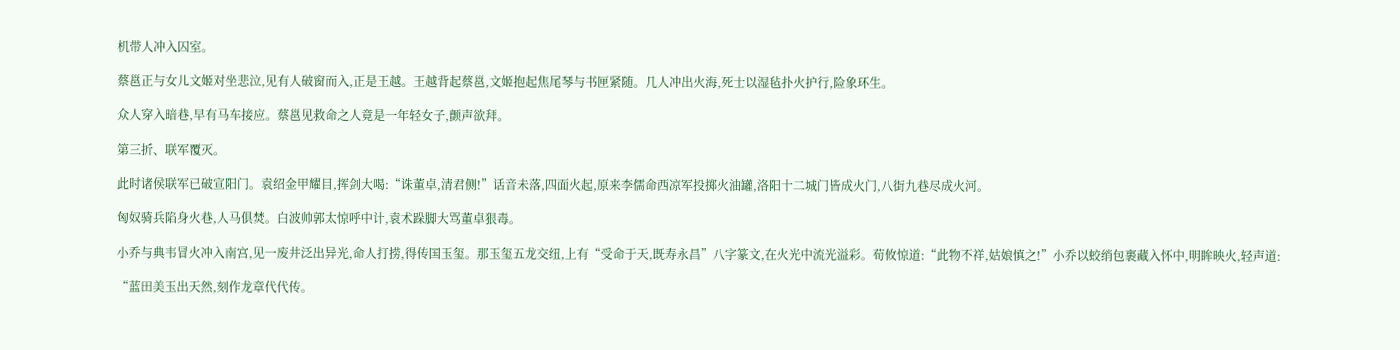机带人冲入囚室。

蔡邕正与女儿文姬对坐悲泣,见有人破窗而入,正是王越。王越背起蔡邕,文姬抱起焦尾琴与书匣紧随。几人冲出火海,死士以湿毡扑火护行,险象环生。

众人穿入暗巷,早有马车接应。蔡邕见救命之人竟是一年轻女子,颤声欲拜。

第三折、联军覆灭。

此时诸侯联军已破宣阳门。袁绍金甲耀目,挥剑大喝:“诛董卓,清君侧!”话音未落,四面火起,原来李儒命西凉军投掷火油罐,洛阳十二城门皆成火门,八街九巷尽成火河。

匈奴骑兵陷身火巷,人马俱焚。白波帅郭太惊呼中计,袁术跺脚大骂董卓狠毒。

小乔与典韦冒火冲入南宫,见一废井泛出异光,命人打捞,得传国玉玺。那玉玺五龙交纽,上有“受命于天,既寿永昌”八字篆文,在火光中流光溢彩。荀攸惊道:“此物不祥,姑娘慎之!”小乔以蛟绡包裹藏入怀中,明眸映火,轻声道:

“蓝田美玉出天然,刻作龙章代代传。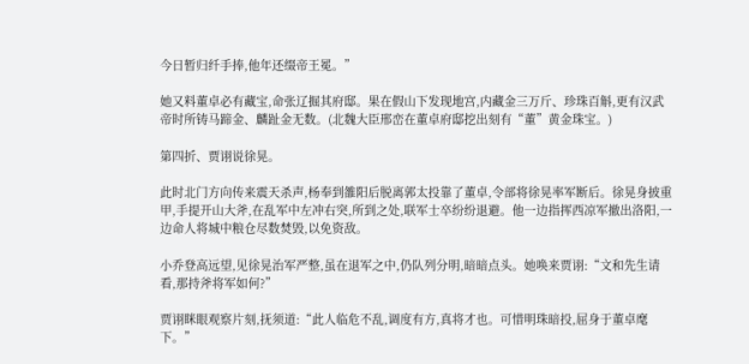今日暂归纤手捧,他年还缀帝王冕。”

她又料董卓必有藏宝,命张辽掘其府邸。果在假山下发现地宫,内藏金三万斤、珍珠百斛,更有汉武帝时所铸马蹄金、麟趾金无数。(北魏大臣邢峦在董卓府邸挖出刻有“董”黄金珠宝。)

第四折、贾诩说徐晃。

此时北门方向传来震天杀声,杨奉到雒阳后脱离郭太投靠了董卓,令部将徐晃率军断后。徐晃身披重甲,手提开山大斧,在乱军中左冲右突,所到之处,联军士卒纷纷退避。他一边指挥西凉军撤出洛阳,一边命人将城中粮仓尽数焚毁,以免资敌。

小乔登高远望,见徐晃治军严整,虽在退军之中,仍队列分明,暗暗点头。她唤来贾诩:“文和先生请看,那持斧将军如何?”

贾诩眯眼观察片刻,抚须道:“此人临危不乱,调度有方,真将才也。可惜明珠暗投,屈身于董卓麾下。”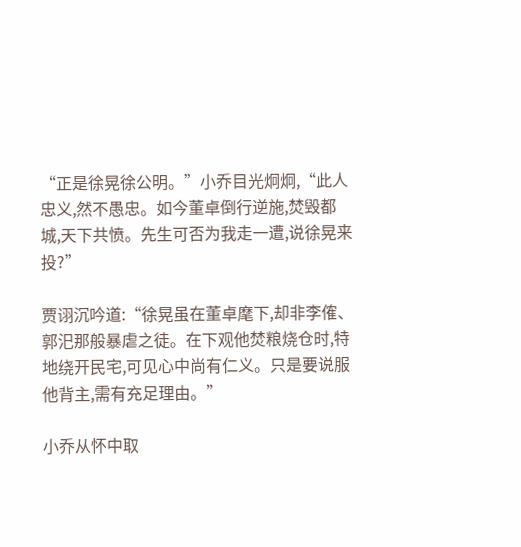“正是徐晃徐公明。”小乔目光炯炯,“此人忠义,然不愚忠。如今董卓倒行逆施,焚毁都城,天下共愤。先生可否为我走一遭,说徐晃来投?”

贾诩沉吟道:“徐晃虽在董卓麾下,却非李傕、郭汜那般暴虐之徒。在下观他焚粮烧仓时,特地绕开民宅,可见心中尚有仁义。只是要说服他背主,需有充足理由。”

小乔从怀中取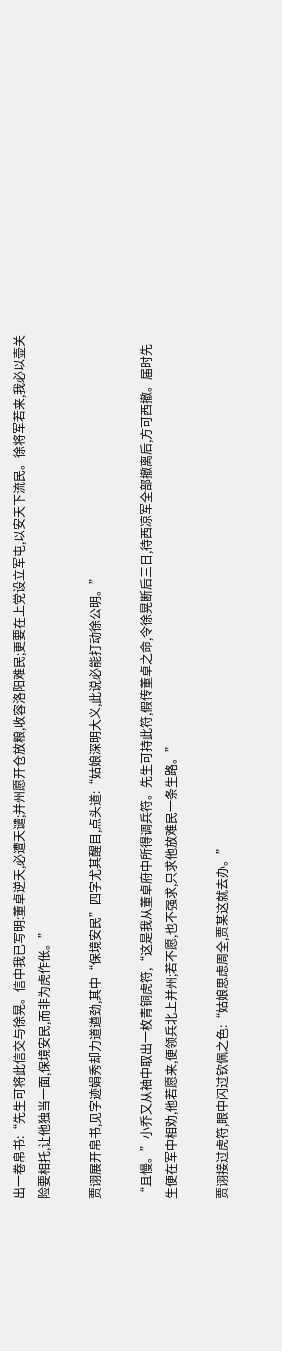出一卷帛书:“先生可将此信交与徐晃。信中我已写明:董卓逆天,必遭天谴;并州愿开仓放粮,收容洛阳难民;更要在上党设立军屯,以安天下流民。徐将军若来,我必以壶关险要相托,让他独当一面,保境安民,而非为虎作伥。”

贾诩展开帛书,见字迹娟秀却力道遒劲,其中“保境安民”四字尤其醒目,点头道:“姑娘深明大义,此说必能打动徐公明。”

“且慢。”小乔又从袖中取出一枚青铜虎符,“这是我从董卓府中所得调兵符。先生可持此符,假传董卓之命,令徐晃断后三日,待西凉军全部撤离后,方可西撤。届时先生便在军中相劝,他若愿来,便领兵北上并州;若不愿,也不强求,只求他放难民一条生路。”

贾诩接过虎符,眼中闪过钦佩之色:“姑娘思虑周全,贾某这就去办。”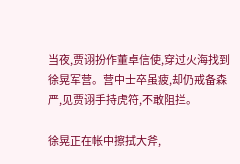当夜,贾诩扮作董卓信使,穿过火海找到徐晃军营。营中士卒虽疲,却仍戒备森严,见贾诩手持虎符,不敢阻拦。

徐晃正在帐中擦拭大斧,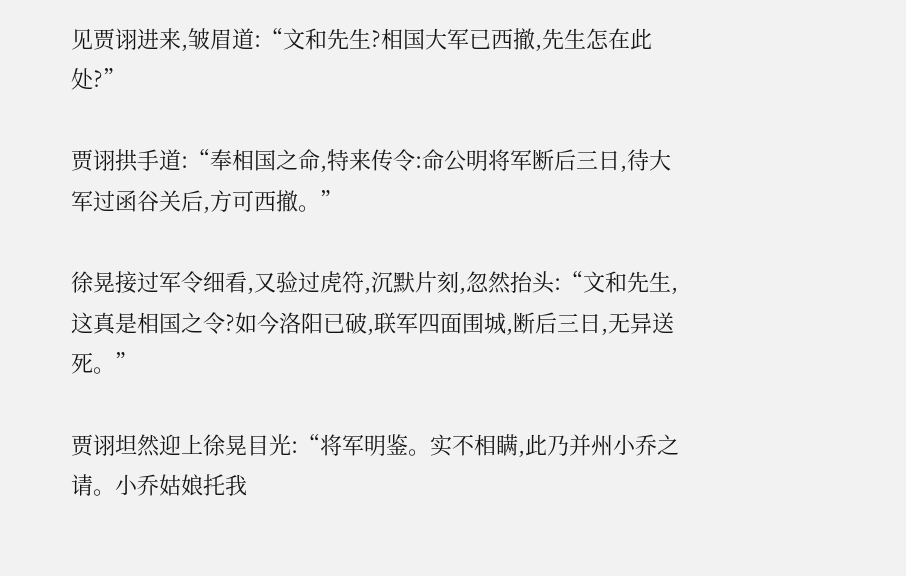见贾诩进来,皱眉道:“文和先生?相国大军已西撤,先生怎在此处?”

贾诩拱手道:“奉相国之命,特来传令:命公明将军断后三日,待大军过函谷关后,方可西撤。”

徐晃接过军令细看,又验过虎符,沉默片刻,忽然抬头:“文和先生,这真是相国之令?如今洛阳已破,联军四面围城,断后三日,无异送死。”

贾诩坦然迎上徐晃目光:“将军明鉴。实不相瞒,此乃并州小乔之请。小乔姑娘托我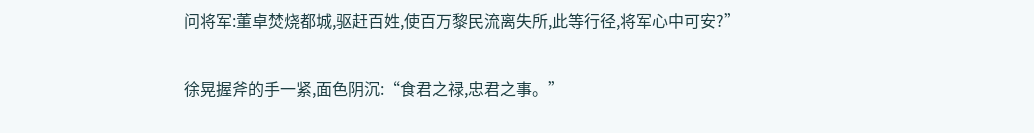问将军:董卓焚烧都城,驱赶百姓,使百万黎民流离失所,此等行径,将军心中可安?”

徐晃握斧的手一紧,面色阴沉:“食君之禄,忠君之事。”